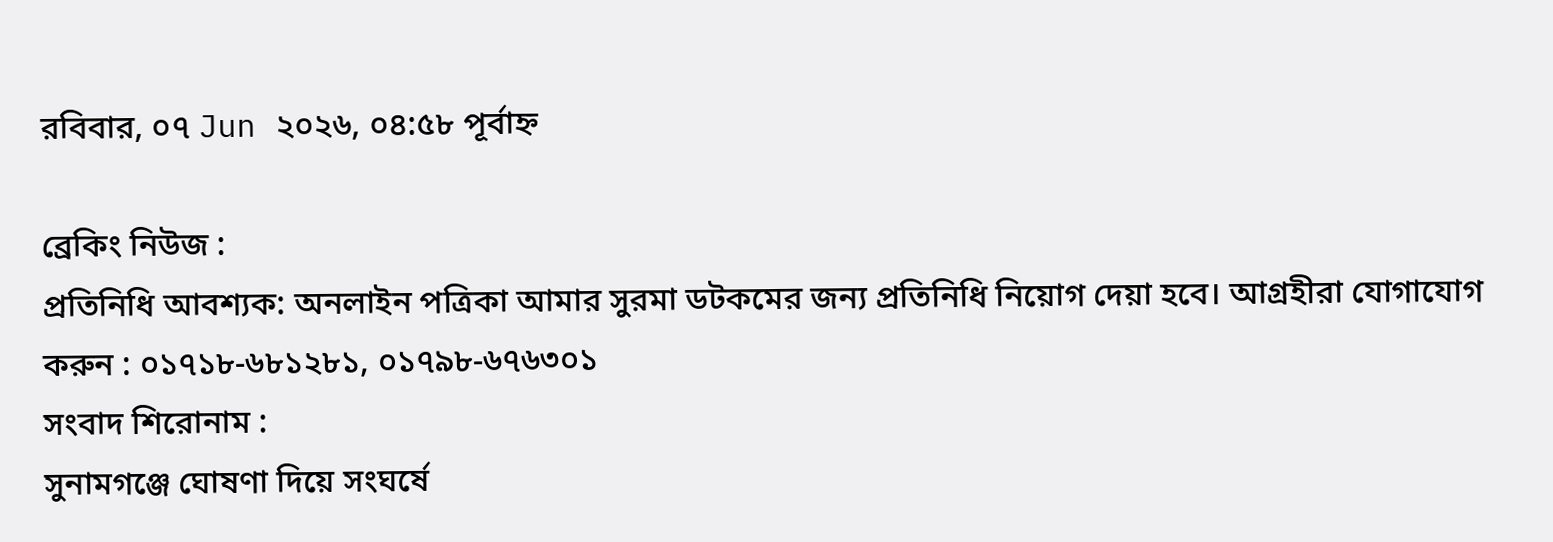রবিবার, ০৭ Jun ২০২৬, ০৪:৫৮ পূর্বাহ্ন

ব্রেকিং নিউজ :
প্রতিনিধি আবশ্যক: অনলাইন পত্রিকা আমার সুরমা ডটকমের জন্য প্রতিনিধি নিয়োগ দেয়া হবে। আগ্রহীরা যোগাযোগ করুন : ০১৭১৮-৬৮১২৮১, ০১৭৯৮-৬৭৬৩০১
সংবাদ শিরোনাম :
সুনামগঞ্জে ঘোষণা দিয়ে সংঘর্ষে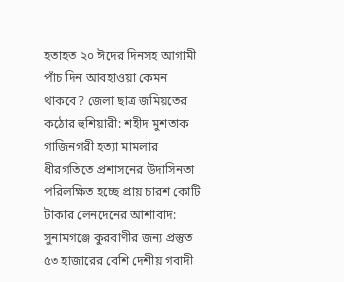হতাহত ২০ ঈদের দিনসহ আগামী পাঁচ দিন আবহাওয়া কেমন থাকবে? জেলা ছাত্র জমিয়তের কঠোর হুশিয়ারী: শহীদ মুশতাক গাজিনগরী হত্যা মামলার ধীরগতিতে প্রশাসনের উদাসিনতা পরিলক্ষিত হচ্ছে প্রায় চারশ কোটি টাকার লেনদেনের আশাবাদ: সুনামগঞ্জে কুরবাণীর জন্য প্রস্তুত ৫৩ হাজারের বেশি দেশীয় গবাদী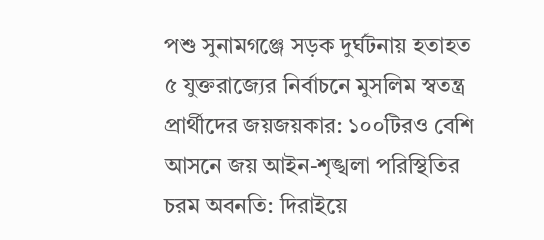পশু সুনামগঞ্জে সড়ক দুর্ঘটনায় হতাহত ৫ যুক্তরাজ্যের নির্বাচনে মুসলিম স্বতন্ত্র প্রার্থীদের জয়জয়কার: ১০০টিরও বেশি আসনে জয় আইন-শৃঙ্খলা পরিস্থিতির চরম অবনতি: দিরাইয়ে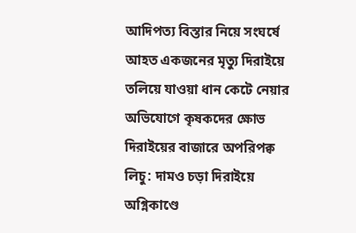আদিপত্য বিস্তার নিয়ে সংঘর্ষে আহত একজনের মৃত্যু দিরাইয়ে তলিয়ে যাওয়া ধান কেটে নেয়ার অভিযোগে কৃষকদের ক্ষোভ দিরাইয়ের বাজারে অপরিপক্ব লিচু: দামও চড়া দিরাইয়ে অগ্নিকাণ্ডে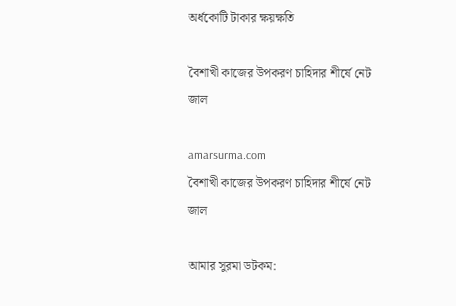অর্ধকোটি টাকার ক্ষয়ক্ষতি

বৈশাখী কাজের উপকরণ চাহিদার শীর্ষে নেট জাল

amarsurma.com
বৈশাখী কাজের উপকরণ চাহিদার শীর্ষে নেট জাল

আমার সুরমা ডটকম: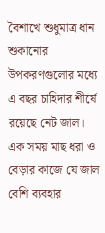বৈশাখে শুধুমাত্র ধান শুকানোর উপকরণগুলোর মধ্যে এ বছর চাহিদার শীর্ষে রয়েছে নেট জাল। এক সময় মাছ ধরা ও বেড়ার কাজে যে জাল বেশি ব্যবহার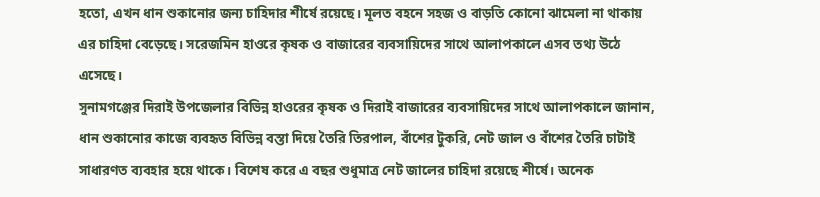হতো, এখন ধান শুকানোর জন্য চাহিদার শীর্ষে রয়েছে। মূলত বহনে সহজ ও বাড়তি কোনো ঝামেলা না থাকায় এর চাহিদা বেড়েছে। সরেজমিন হাওরে কৃষক ও বাজারের ব্যবসায়িদের সাথে আলাপকালে এসব তথ্য উঠে এসেছে।
সুনামগঞ্জের দিরাই উপজেলার বিভিন্ন হাওরের কৃষক ও দিরাই বাজারের ব্যবসায়িদের সাথে আলাপকালে জানান, ধান শুকানোর কাজে ব্যবহৃত বিভিন্ন বস্তা দিয়ে তৈরি তিরপাল, বাঁশের টুকরি, নেট জাল ও বাঁশের তৈরি চাটাই সাধারণত ব্যবহার হয়ে থাকে। বিশেষ করে এ বছর শুধুমাত্র নেট জালের চাহিদা রয়েছে শীর্ষে। অনেক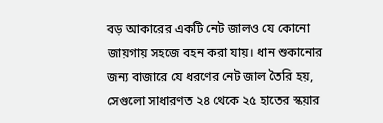বড় আকারের একটি নেট জালও যে কোনো জায়গায় সহজে বহন করা যায়। ধান শুকানোর জন্য বাজারে যে ধরণের নেট জাল তৈরি হয়, সেগুলো সাধারণত ২৪ থেকে ২৫ হাতের স্কয়ার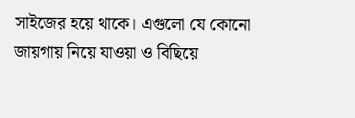সাইজের হয়ে থাকে। এগুলো যে কোনো জায়গায় নিয়ে যাওয়া ও বিছিয়ে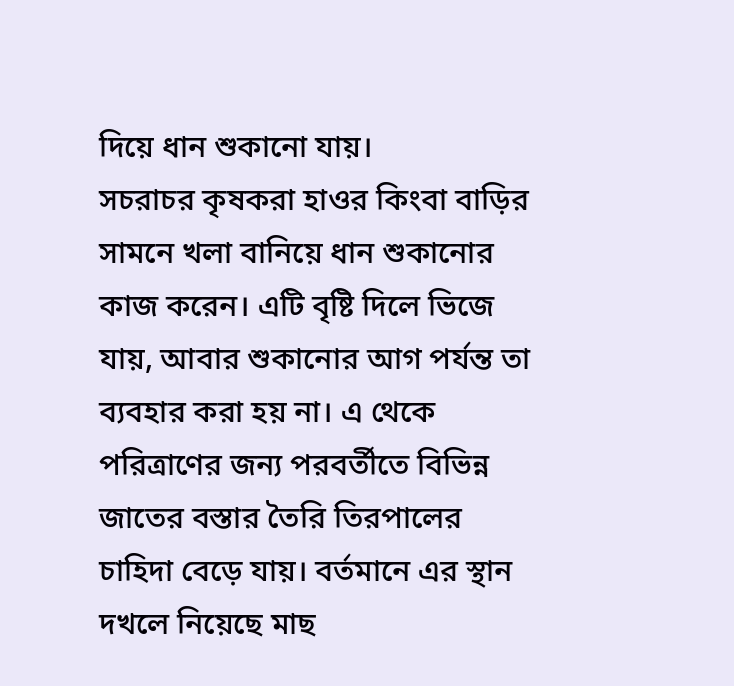দিয়ে ধান শুকানো যায়।
সচরাচর কৃষকরা হাওর কিংবা বাড়ির সামনে খলা বানিয়ে ধান শুকানোর কাজ করেন। এটি বৃষ্টি দিলে ভিজে যায়, আবার শুকানোর আগ পর্যন্ত তা ব্যবহার করা হয় না। এ থেকে পরিত্রাণের জন্য পরবর্তীতে বিভিন্ন জাতের বস্তার তৈরি তিরপালের চাহিদা বেড়ে যায়। বর্তমানে এর স্থান দখলে নিয়েছে মাছ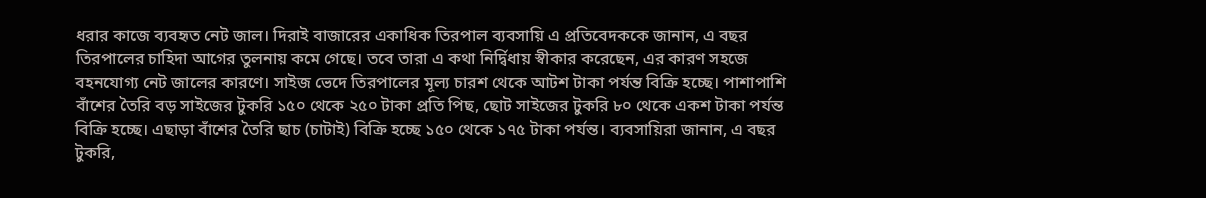ধরার কাজে ব্যবহৃত নেট জাল। দিরাই বাজারের একাধিক তিরপাল ব্যবসায়ি এ প্রতিবেদককে জানান, এ বছর তিরপালের চাহিদা আগের তুলনায় কমে গেছে। তবে তারা এ কথা নির্দ্বিধায় স্বীকার করেছেন, এর কারণ সহজে বহনযোগ্য নেট জালের কারণে। সাইজ ভেদে তিরপালের মূল্য চারশ থেকে আটশ টাকা পর্যন্ত বিক্রি হচ্ছে। পাশাপাশি বাঁশের তৈরি বড় সাইজের টুকরি ১৫০ থেকে ২৫০ টাকা প্রতি পিছ, ছোট সাইজের টুকরি ৮০ থেকে একশ টাকা পর্যন্ত বিক্রি হচ্ছে। এছাড়া বাঁশের তৈরি ছাচ (চাটাই) বিক্রি হচ্ছে ১৫০ থেকে ১৭৫ টাকা পর্যন্ত। ব্যবসায়িরা জানান, এ বছর টুকরি,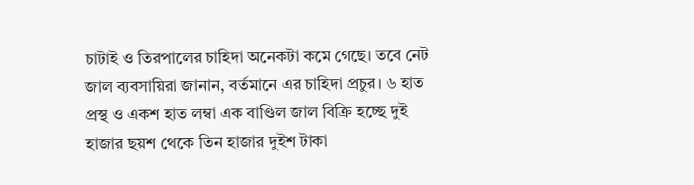চাটাই ও তিরপালের চাহিদা অনেকটা কমে গেছে। তবে নেট জাল ব্যবসায়িরা জানান, বর্তমানে এর চাহিদা প্রচুর। ৬ হাত প্রস্থ ও একশ হাত লম্বা এক বাণ্ডিল জাল বিক্রি হচ্ছে দুই হাজার ছয়শ থেকে তিন হাজার দুইশ টাকা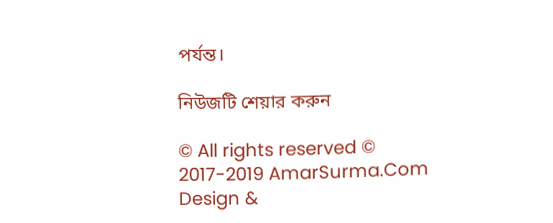পর্যন্ত।

নিউজটি শেয়ার করুন

© All rights reserved © 2017-2019 AmarSurma.Com
Design &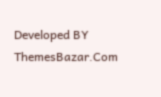Developed BY ThemesBazar.Com